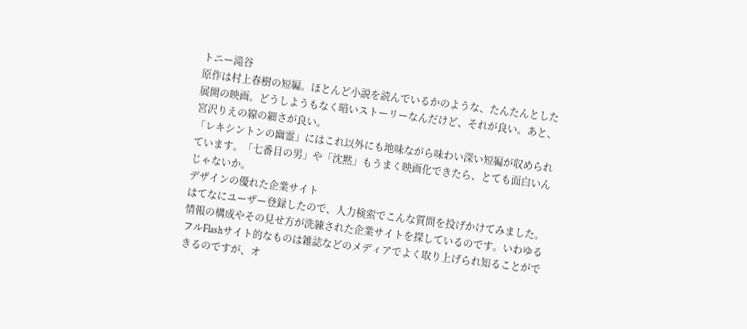トニー滝谷
原作は村上春樹の短編。ほとんど小説を読んでいるかのような、たんたんとした展開の映画。どうしようもなく暗いストーリーなんだけど、それが良い。あと、宮沢りえの線の細さが良い。
「レキシントンの幽霊」にはこれ以外にも地味ながら味わい深い短編が収められています。「七番目の男」や「沈黙」もうまく映画化できたら、とても面白いんじゃないか。
デザインの優れた企業サイト
はてなにユーザー登録したので、人力検索でこんな質問を投げかけてみました。
情報の構成やその見せ方が洗練された企業サイトを探しているのです。いわゆるフルFlashサイト的なものは雑誌などのメディアでよく取り上げられ知ることができるのですが、オ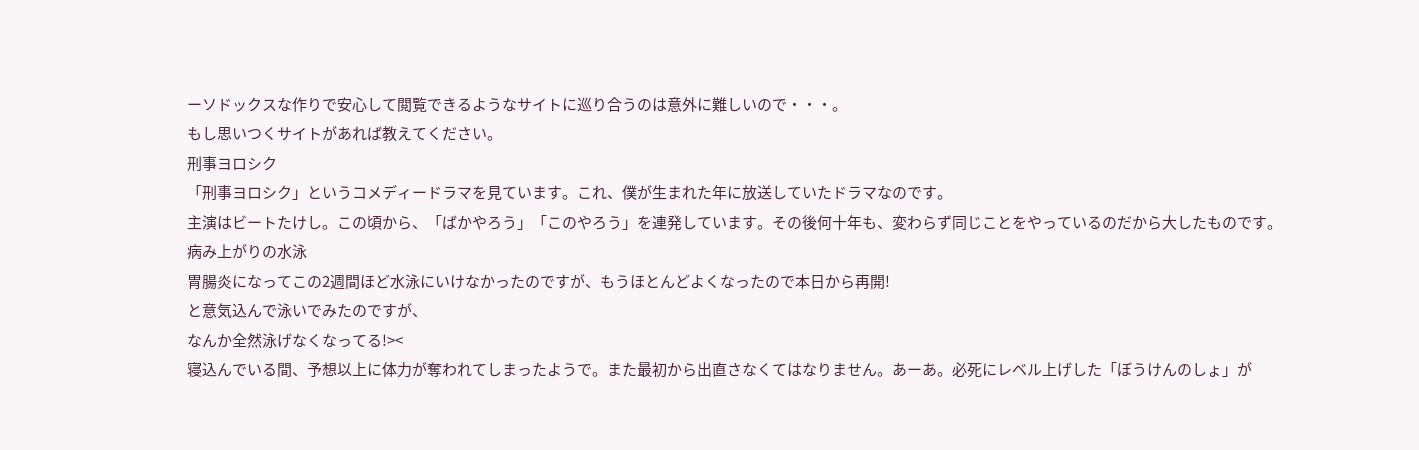ーソドックスな作りで安心して閲覧できるようなサイトに巡り合うのは意外に難しいので・・・。
もし思いつくサイトがあれば教えてください。
刑事ヨロシク
「刑事ヨロシク」というコメディードラマを見ています。これ、僕が生まれた年に放送していたドラマなのです。
主演はビートたけし。この頃から、「ばかやろう」「このやろう」を連発しています。その後何十年も、変わらず同じことをやっているのだから大したものです。
病み上がりの水泳
胃腸炎になってこの2週間ほど水泳にいけなかったのですが、もうほとんどよくなったので本日から再開!
と意気込んで泳いでみたのですが、
なんか全然泳げなくなってる!><
寝込んでいる間、予想以上に体力が奪われてしまったようで。また最初から出直さなくてはなりません。あーあ。必死にレベル上げした「ぼうけんのしょ」が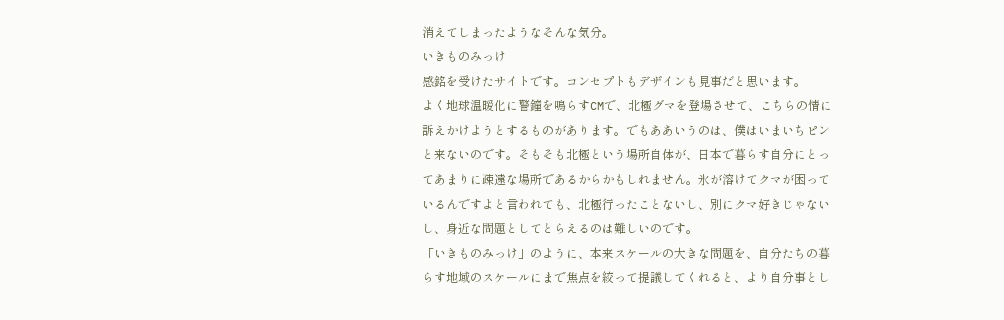消えてしまったようなそんな気分。
いきものみっけ
感銘を受けたサイトです。コンセプトもデザインも見事だと思います。
よく地球温暖化に警鐘を鳴らすCMで、北極グマを登場させて、こちらの情に訴えかけようとするものがあります。でもああいうのは、僕はいまいちピンと来ないのです。そもそも北極という場所自体が、日本で暮らす自分にとってあまりに疎遠な場所であるからかもしれません。氷が溶けてクマが困っているんですよと言われても、北極行ったことないし、別にクマ好きじゃないし、身近な問題としてとらえるのは難しいのです。
「いきものみっけ」のように、本来スケールの大きな問題を、自分たちの暮らす地域のスケールにまで焦点を絞って提議してくれると、より自分事とし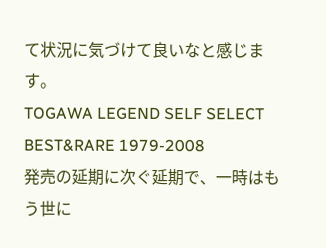て状況に気づけて良いなと感じます。
TOGAWA LEGEND SELF SELECT BEST&RARE 1979-2008
発売の延期に次ぐ延期で、一時はもう世に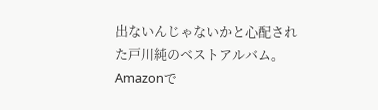出ないんじゃないかと心配された戸川純のベストアルバム。Amazonで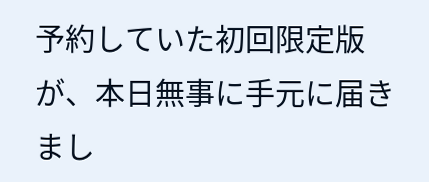予約していた初回限定版が、本日無事に手元に届きまし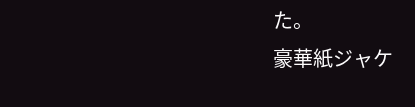た。
豪華紙ジャケ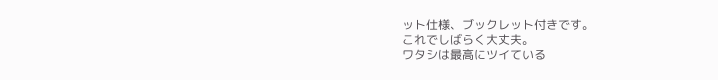ット仕様、ブックレット付きです。
これでしばらく大丈夫。
ワタシは最高にツイている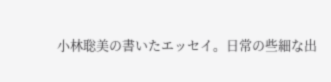小林聡美の書いたエッセイ。日常の些細な出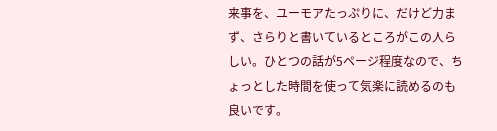来事を、ユーモアたっぷりに、だけど力まず、さらりと書いているところがこの人らしい。ひとつの話が5ページ程度なので、ちょっとした時間を使って気楽に読めるのも良いです。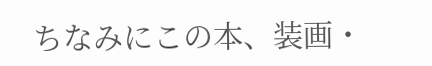ちなみにこの本、装画・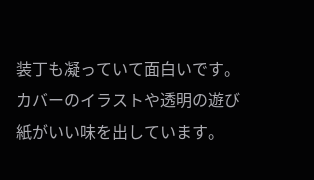装丁も凝っていて面白いです。カバーのイラストや透明の遊び紙がいい味を出しています。